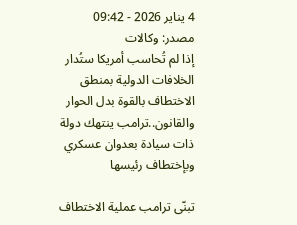4 يناير 2026 - 09:42
مصدر: وكالات
إذا لم تُحاسب أمريكا ستُدار الخلافات الدولية بمنطق الاختطاف بالقوة بدل الحوار والقانون..ترامب ينتهك دولة ذات سيادة بعدوان عسكري وبإختطاف رئيسها

تبنّى ترامب عملية الاختطاف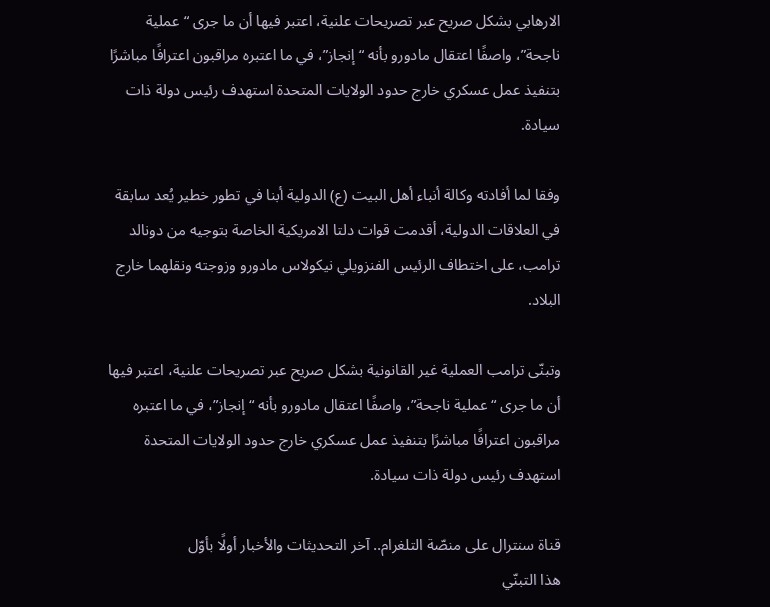الارهابي بشكل صريح عبر تصريحات علنية، اعتبر فيها أن ما جرى “عملية ناجحة”، واصفًا اعتقال مادورو بأنه “إنجاز”، في ما اعتبره مراقبون اعترافًا مباشرًا بتنفيذ عمل عسكري خارج حدود الولايات المتحدة استهدف رئيس دولة ذات سيادة.

وفقا لما أفادته وكالة أنباء أهل البيت (ع) الدولية أبنا في تطور خطير يُعد سابقة في العلاقات الدولية، أقدمت قوات دلتا الامريكية الخاصة بتوجيه من دونالد ترامب، على اختطاف الرئيس الفنزويلي نيكولاس مادورو وزوجته ونقلهما خارج البلاد.

وتبنّى ترامب العملية غير القانونية بشكل صريح عبر تصريحات علنية، اعتبر فيها أن ما جرى “عملية ناجحة”، واصفًا اعتقال مادورو بأنه “إنجاز”، في ما اعتبره مراقبون اعترافًا مباشرًا بتنفيذ عمل عسكري خارج حدود الولايات المتحدة استهدف رئيس دولة ذات سيادة.

قناة سنترال على منصّة التلغرام.. آخر التحديثات والأخبار أولًا بأوّل
هذا التبنّي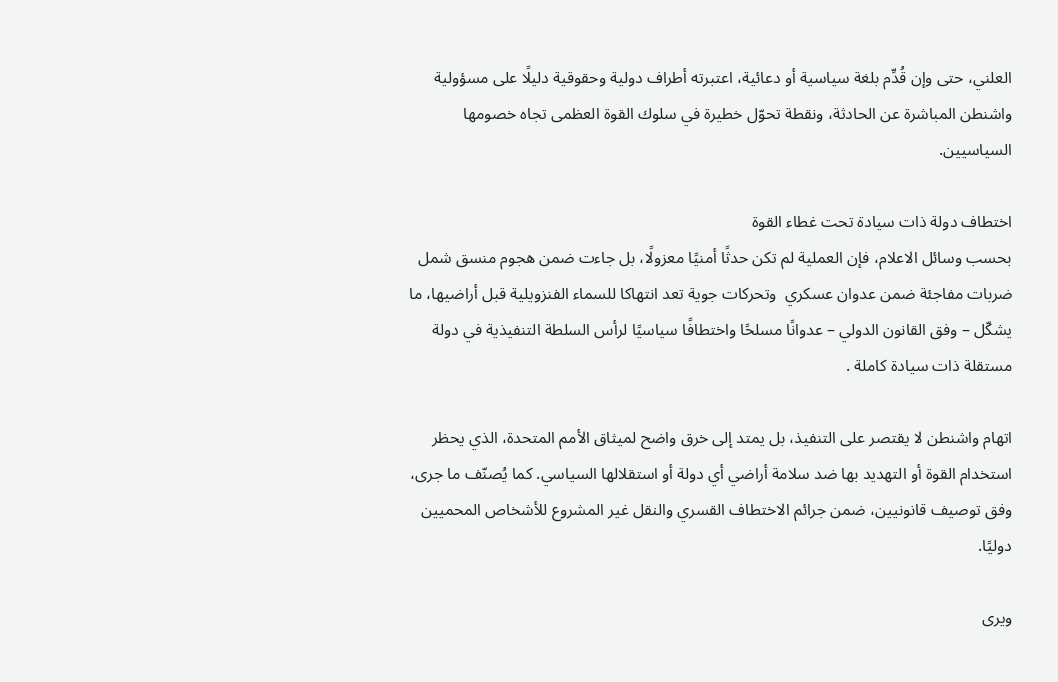العلني، حتى وإن قُدِّم بلغة سياسية أو دعائية، اعتبرته أطراف دولية وحقوقية دليلًا على مسؤولية واشنطن المباشرة عن الحادثة، ونقطة تحوّل خطيرة في سلوك القوة العظمى تجاه خصومها السياسيين.

اختطاف دولة ذات سيادة تحت غطاء القوة
بحسب وسائل الاعلام، فإن العملية لم تكن حدثًا أمنيًا معزولًا، بل جاءت ضمن هجوم منسق شمل ضربات مفاجئة ضمن عدوان عسكري  وتحركات جوية تعد انتهاكا للسماء الفنزويلية قبل أراضيها، ما يشكّل – وفق القانون الدولي – عدوانًا مسلحًا واختطافًا سياسيًا لرأس السلطة التنفيذية في دولة مستقلة ذات سيادة كاملة .

اتهام واشنطن لا يقتصر على التنفيذ، بل يمتد إلى خرق واضح لميثاق الأمم المتحدة، الذي يحظر استخدام القوة أو التهديد بها ضد سلامة أراضي أي دولة أو استقلالها السياسي. كما يُصنّف ما جرى، وفق توصيف قانونيين، ضمن جرائم الاختطاف القسري والنقل غير المشروع للأشخاص المحميين دوليًا.

ويرى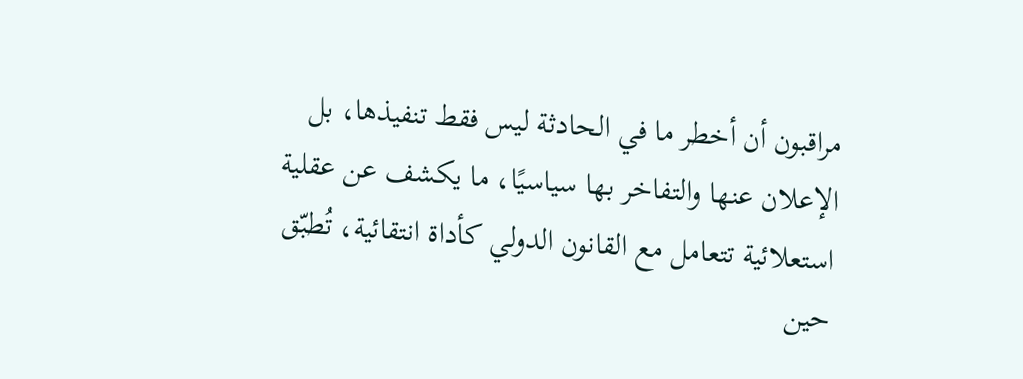مراقبون أن أخطر ما في الحادثة ليس فقط تنفيذها، بل الإعلان عنها والتفاخر بها سياسيًا، ما يكشف عن عقلية استعلائية تتعامل مع القانون الدولي كأداة انتقائية، تُطبّق حين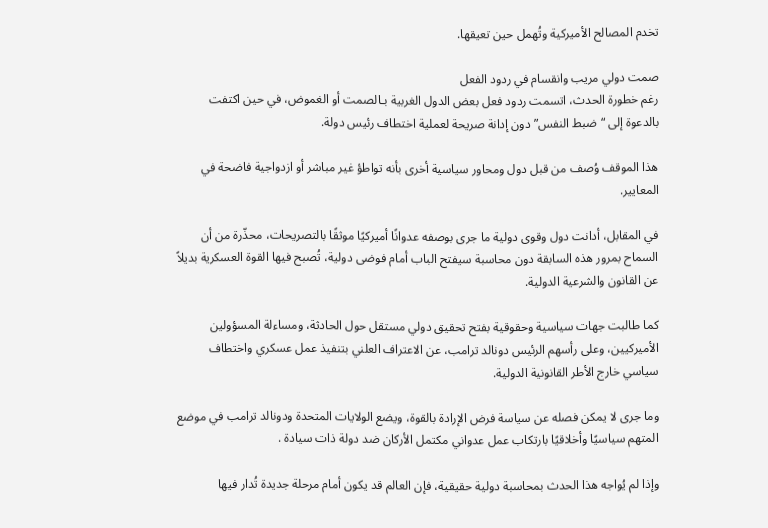تخدم المصالح الأميركية وتُهمل حين تعيقها.

صمت دولي مريب وانقسام في ردود الفعل
رغم خطورة الحدث، اتسمت ردود فعل بعض الدول الغربية بـالصمت أو الغموض، في حين اكتفت بالدعوة إلى “ضبط النفس” دون إدانة صريحة لعملية اختطاف رئيس دولة.

هذا الموقف وُصف من قبل دول ومحاور سياسية أخرى بأنه تواطؤ غير مباشر أو ازدواجية فاضحة في المعايير.

في المقابل، أدانت دول وقوى دولية ما جرى بوصفه عدوانًا أميركيًا موثقًا بالتصريحات، محذّرة من أن السماح بمرور هذه السابقة دون محاسبة سيفتح الباب أمام فوضى دولية، تُصبح فيها القوة العسكرية بديلاً عن القانون والشرعية الدولية.

كما طالبت جهات سياسية وحقوقية بفتح تحقيق دولي مستقل حول الحادثة، ومساءلة المسؤولين الأميركيين، وعلى رأسهم الرئيس دونالد ترامب، عن الاعتراف العلني بتنفيذ عمل عسكري واختطاف سياسي خارج الأطر القانونية الدولية.

وما جرى لا يمكن فصله عن سياسة فرض الإرادة بالقوة، ويضع الولايات المتحدة ودونالد ترامب في موضع المتهم سياسيًا وأخلاقيًا بارتكاب عمل عدواني مكتمل الأركان ضد دولة ذات سيادة .

وإذا لم يُواجه هذا الحدث بمحاسبة دولية حقيقية، فإن العالم قد يكون أمام مرحلة جديدة تُدار فيها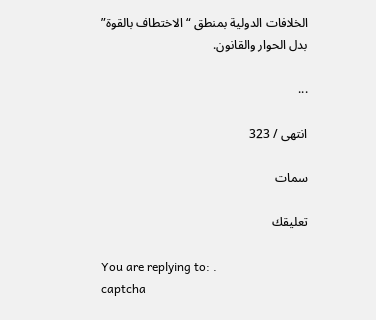الخلافات الدولية بمنطق “الاختطاف بالقوة” بدل الحوار والقانون.

...

انتهى / 323

سمات

تعليقك

You are replying to: .
captcha